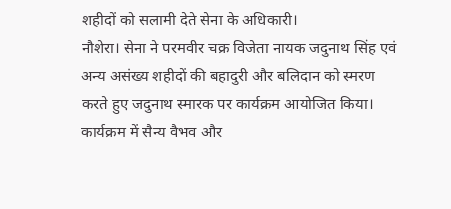शहीदों को सलामी देते सेना के अधिकारी।
नौशेरा। सेना ने परमवीर चक्र विजेता नायक जदुनाथ सिंह एवं अन्य असंख्य शहीदों की बहादुरी और बलिदान को स्मरण करते हुए जदुनाथ स्मारक पर कार्यक्रम आयोजित किया। कार्यक्रम में सैन्य वैभव और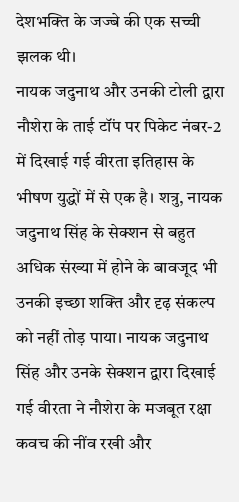देशभक्ति के जज्बे की एक सच्ची झलक थी।
नायक जदुनाथ और उनकी टोली द्वारा नौशेरा के ताई टॉंप पर पिकेट नंबर-2 में दिखाई गई वीरता इतिहास के भीषण युद्धों में से एक है। शत्रु, नायक जदुनाथ सिंह के सेक्शन से बहुत अधिक संख्या में होने के बावजूद भी उनकी इच्छा शक्ति और दृढ़ संकल्प को नहीं तोड़ पाया। नायक जदुनाथ सिंह और उनके सेक्शन द्वारा दिखाई गई वीरता ने नौशेरा के मजबूत रक्षा कवच की नींव रखी और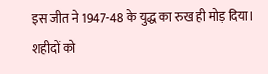इस जीत ने 1947-48 के युद्ध का रुख ही मोड़ दिया। शहीदों को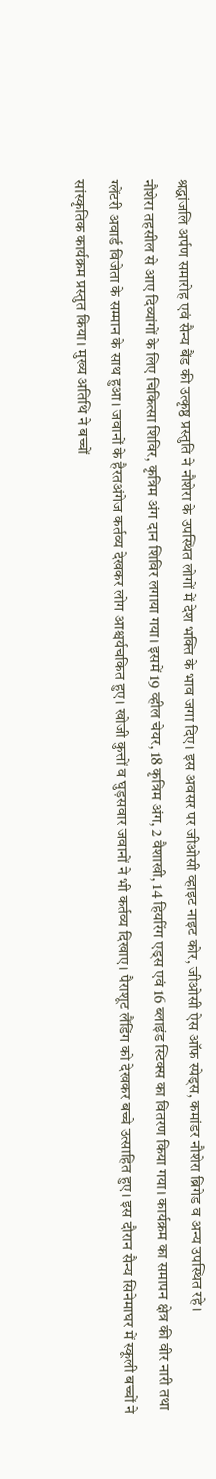श्रद्धांजलि अर्पण समारोह एवं सैन्य बैंड की उत्कृष्ठ प्रस्तुति ने नौशेरा के उपस्थित लोगों में देश भक्ति के भाव जगा दिए। इस अवसर पर जीओसी व्हाइट नाइट कोर, जीओसी ऐस ऑफ स्पेड्स, कमांडर नौशेरा ब्रिगेड व अन्य उपस्थित रहे।
नौशेरा तहसील से आए दिव्यांगों के लिए चिकित्सा शिविर, कृत्रिम अंग दान शिविर लगाया गया। इसमें 19 व्हील चेयर, 18 कृत्रिम अंग, 2 वैशाखी, 14 हियरिंग एड्स एवं 16 ब्लाइंड स्टिक्स का वितरण किया गया। कार्यक्रम का समापन क्षेत्र की वीर नारी तथा ग्लेंटरी अवार्ड विजेता के सम्मान के साथ हुआ। जवानों के हैरतअंगेज कर्तव्य देखकर लोग आश्चर्यचकित हुए। खोजी कुत्तों व घुड़सवार जवानों ने भी कर्तव्य दिखाए। पैराशूट लैंडिंग को देखकर बच्चे उत्साहित हुए। इस दौरान सैन्य सिनेमाघर में स्कूली बच्चों ने सांस्कृतिक कार्यक्रम प्रस्तुत किया। मुख्य अतिथि ने बच्चों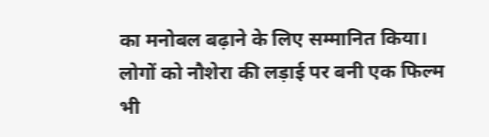का मनोबल बढ़ाने के लिए सम्मानित किया।
लोगों को नौशेरा की लड़ाई पर बनी एक फिल्म भी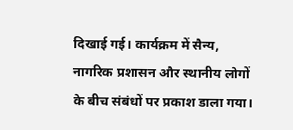दिखाई गई। कार्यक्रम में सैन्य, नागरिक प्रशासन और स्थानीय लोगों के बीच संबंधों पर प्रकाश डाला गया।